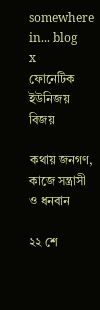somewhere in... blog
x
ফোনেটিক ইউনিজয় বিজয়

কথায় জনগণ, কাজে সন্ত্রাসী ও ধনবান

২২ শে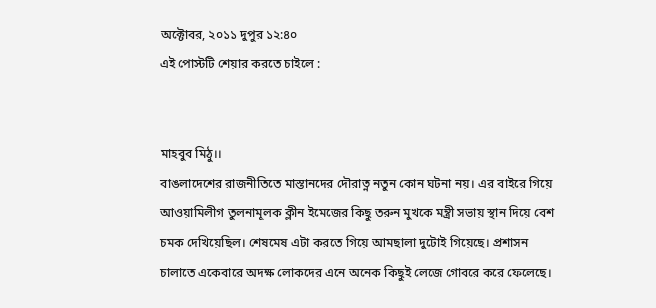অক্টোবর, ২০১১ দুপুর ১২:৪০
এই পোস্টটি শেয়ার করতে চাইলে :


মাহবুব মিঠু।।
বাঙলাদেশের রাজনীতিতে মাস্তানদের দৌরাত্ন নতুন কোন ঘটনা নয়। এর বাইরে গিয়ে আওয়ামিলীগ তুলনামূলক ক্লীন ইমেজের কিছু তরুন মুখকে মন্ত্রী সভায় স্থান দিয়ে বেশ চমক দেখিয়েছিল। শেষমেষ এটা করতে গিয়ে আমছালা দুটোই গিয়েছে। প্রশাসন চালাতে একেবারে অদক্ষ লোকদের এনে অনেক কিছুই লেজে গোবরে করে ফেলেছে।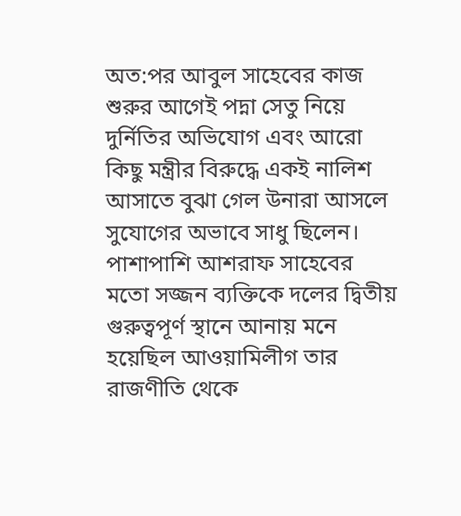অত:পর আবুল সাহেবের কাজ শুরুর আগেই পদ্না সেতু নিয়ে দুর্নিতির অভিযোগ এবং আরো কিছু মন্ত্রীর বিরুদ্ধে একই নালিশ আসাতে বুঝা গেল উনারা আসলে সুযোগের অভাবে সাধু ছিলেন। পাশাপাশি আশরাফ সাহেবের মতো সজ্জন ব্যক্তিকে দলের দ্বিতীয় গুরুত্বপূর্ণ স্থানে আনায় মনে হয়েছিল আওয়ামিলীগ তার রাজণীতি থেকে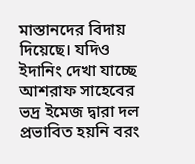মাস্তানদের বিদায় দিয়েছে। যদিও ইদানিং দেখা যাচ্ছে আশরাফ সাহেবের ভদ্র ইমেজ দ্বারা দল প্রভাবিত হয়নি বরং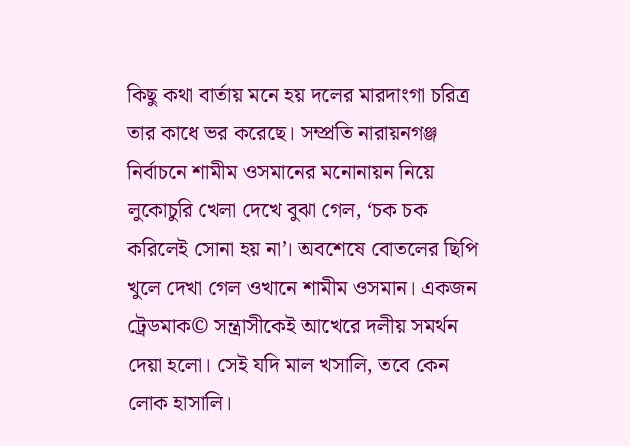কিছু কথা বার্তায় মনে হয় দলের মারদাংগা চরিত্র তার কাধে ভর করেছে। সম্প্রতি নারায়নগঞ্জ নির্বাচনে শামীম ওসমানের মনোনায়ন নিয়ে লুকোচুরি খেলা দেখে বুঝা গেল, ‘চক চক করিলেই সোনা হয় না’। অবশেষে বোতলের ছিপি খুলে দেখা গেল ওখানে শামীম ওসমান। একজন ট্রেডমাক© সন্ত্রাসীকেই আখেরে দলীয় সমর্থন দেয়া হলো। সেই যদি মাল খসালি, তবে কেন লোক হাসালি।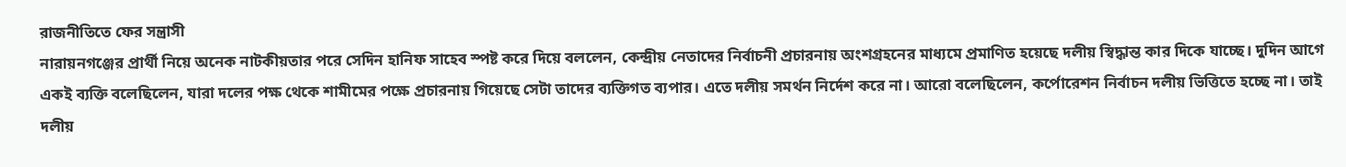রাজনীতিতে ফের সন্ত্রাসী
নারায়নগঞ্জের প্রার্থী নিয়ে অনেক নাটকীয়তার পরে সেদিন হানিফ সাহেব স্পষ্ট করে দিয়ে বললেন, কেন্দ্রীয় নেতাদের নির্বাচনী প্রচারনায় অংশগ্রহনের মাধ্যমে প্রমাণিত হয়েছে দলীয় স্বিদ্ধান্ত কার দিকে যাচ্ছে। দুদিন আগে একই ব্যক্তি বলেছিলেন, যারা দলের পক্ষ থেকে শামীমের পক্ষে প্রচারনায় গিয়েছে সেটা তাদের ব্যক্তিগত ব্যপার। এতে দলীয় সমর্থন নির্দেশ করে না। আরো বলেছিলেন, কর্পোরেশন নির্বাচন দলীয় ভিত্তিতে হচ্ছে না। তাই দলীয়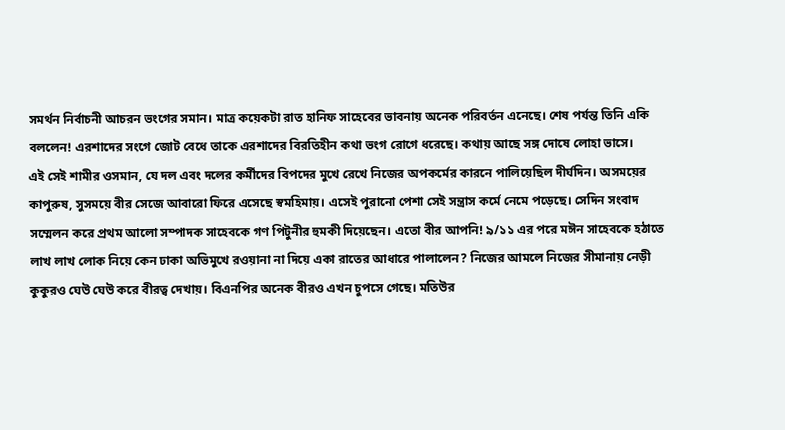সমর্থন নির্বাচনী আচরন ভংগের সমান। মাত্র কয়েকটা রাত হানিফ সাহেবের ভাবনায় অনেক পরিবর্তন এনেছে। শেষ পর্যন্ত তিনি একি বললেন! এরশাদের সংগে জোট বেধে তাকে এরশাদের বিরতিহীন কথা ভংগ রোগে ধরেছে। কথায় আছে সঙ্গ দোষে লোহা ভাসে।
এই সেই শামীর ওসমান, যে দল এবং দলের কর্মীদের বিপদের মুখে রেখে নিজের অপকর্মের কারনে পালিয়েছিল দীর্ঘদিন। অসময়ের কাপুরুষ, সুসময়ে বীর সেজে আবারো ফিরে এসেছে স্বমহিমায়। এসেই পুরানো পেশা সেই সন্ত্রাস কর্মে নেমে পড়েছে। সেদিন সংবাদ সম্মেলন করে প্রথম আলো সম্পাদক সাহেবকে গণ পিটুনীর হুমকী দিয়েছেন। এতো বীর আপনি! ৯/১১ এর পরে মঈন সাহেবকে হঠাতে লাখ লাখ লোক নিয়ে কেন ঢাকা অভিমুখে রওয়ানা না দিয়ে একা রাতের আধারে পালালেন? নিজের আমলে নিজের সীমানায় নেড়ী কুকুরও ঘেউ ঘেউ করে বীরত্ব দেখায়। বিএনপির অনেক বীরও এখন চুপসে গেছে। মতিউর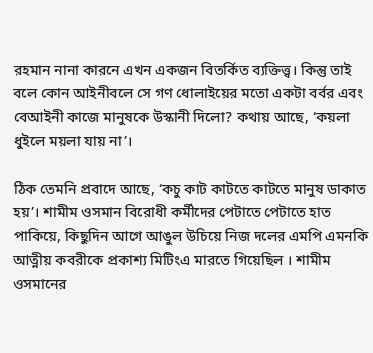রহমান নানা কারনে এখন একজন বিতর্কিত ব্যক্তিত্ত্ব। কিন্তু তাই বলে কোন আইনীবলে সে গণ ধোলাইয়ের মতো একটা বর্বর এবং বেআইনী কাজে মানুষকে উস্কানী দিলো? কথায় আছে, ‘কয়লা ধুইলে ময়লা যায় না’।

ঠিক তেমনি প্রবাদে আছে, ‘কচু কাট কাটতে কাটতে মানুষ ডাকাত হয়’। শামীম ওসমান বিরোধী কর্মীদের পেটাতে পেটাতে হাত পাকিয়ে, কিছুদিন আগে আঙুল উচিয়ে নিজ দলের এমপি এমনকি আত্নীয় কবরীকে প্রকাশ্য মিটিংএ মারতে গিয়েছিল । শামীম ওসমানের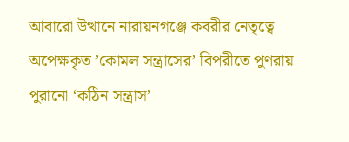আবারো উত্থানে নারায়নগঞ্জে কবরীর নেতৃত্বে অপেক্ষকৃত ’কোমল সন্ত্রাসের’ বিপরীতে পুণরায় পুরানো ‘কঠিন সন্ত্রাস’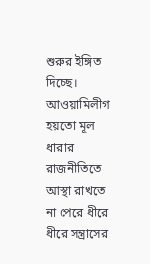শুরুর ইঙ্গিত দিচ্ছে। আওয়ামিলীগ হয়তো মূল ধারার রাজনীতিতে আস্থা রাখতে না পেরে ধীরে ধীরে সন্ত্রাসের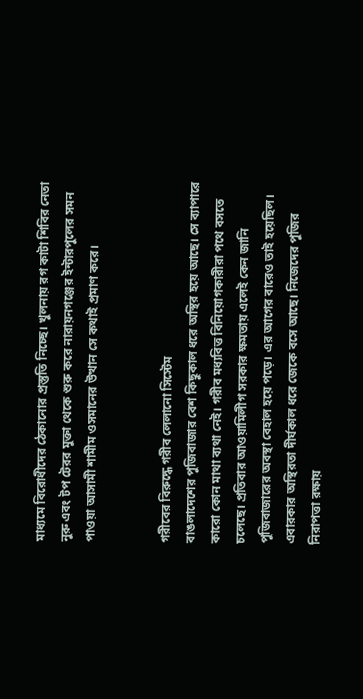মাধ্যমে বিরোধীদের ঠেকানোর প্রস্তুতি নিচ্ছে। খুলনায় রগ কাটা শিবির নেতা নুরু এবং টপ টেরর মুক্তা থেকে শুরু করে নারায়নগঞ্জের ইন্টারপুলের সমন পাওয়া আসামী শামীম ওসমানের উত্থান সে কথাই প্রমাণ করে।


গরীবের বিরুদ্ধে গরীব লেলানো সিস্টেম
বাঙলাদেশের পুজিবাজার বেশ কিছুকাল ধরে অস্থির হয়ে আছে। সে ব্যাপারে কারো কোন মাথা ব্যথা নেই। গরীব মধ্যবিত্ত বিনিয়োগকারীরা পথে বসতে চলেছে। প্রতিবার আওয়ামিলীগ সরকার ক্ষমতায় এলেই কেন জানি পুজিবাজারের অবস্থা বেহাল হয়ে পড়ে। এর আগের বারেও তাই হয়েছিল। এবারকার অস্থিরতা দীর্ঘকাল ধরে জেকে বসে আছে। নিজেদের পুজির নিরাপত্তা রক্ষায়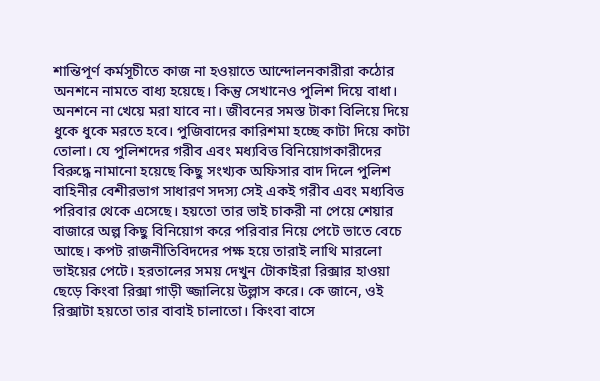শান্তিপূর্ণ কর্মসূচীতে কাজ না হওয়াতে আন্দোলনকারীরা কঠোর অনশনে নামতে বাধ্য হয়েছে। কিন্তু সেখানেও পুলিশ দিয়ে বাধা। অনশনে না খেয়ে মরা যাবে না। জীবনের সমস্ত টাকা বিলিয়ে দিয়ে ধুকে ধুকে মরতে হবে। পুজিবাদের কারিশমা হচ্ছে কাটা দিয়ে কাটা তোলা। যে পুলিশদের গরীব এবং মধ্যবিত্ত বিনিয়োগকারীদের বিরুদ্ধে নামানো হয়েছে কিছু সংখ্যক অফিসার বাদ দিলে পুলিশ বাহিনীর বেশীরভাগ সাধারণ সদস্য সেই একই গরীব এবং মধ্যবিত্ত পরিবার থেকে এসেছে। হয়তো তার ভাই চাকরী না পেয়ে শেয়ার বাজারে অল্প কিছু বিনিয়োগ করে পরিবার নিয়ে পেটে ভাতে বেচে আছে। কপট রাজনীতিবিদদের পক্ষ হয়ে তারাই লাথি মারলো ভাইয়ের পেটে। হরতালের সময় দেখুন টোকাইরা রিক্সার হাওয়া ছেড়ে কিংবা রিক্সা গাড়ী জ্জালিয়ে উ্ল্লাস করে। কে জানে, ওই রিক্সাটা হয়তো তার বাবাই চালাতো। কিংবা বাসে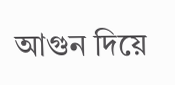আগুন দিয়ে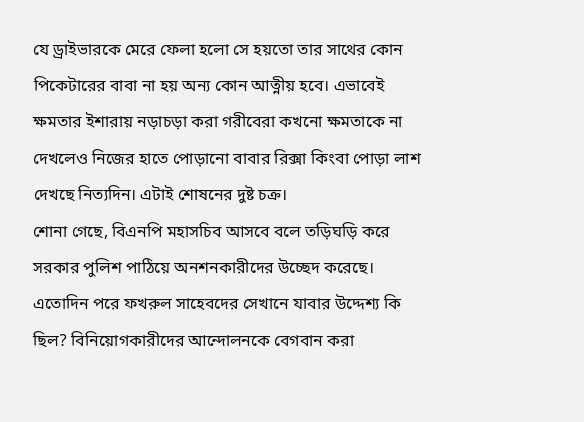যে ড্রাইভারকে মেরে ফেলা হলো সে হয়তো তার সাথের কোন পিকেটারের বাবা না হয় অন্য কোন আত্নীয় হবে। এভাবেই ক্ষমতার ইশারায় নড়াচড়া করা গরীবেরা কখনো ক্ষমতাকে না দেখলেও নিজের হাতে পোড়ানো বাবার রিক্সা কিংবা পোড়া লাশ দেখছে নিত্যদিন। এটাই শোষনের দুষ্ট চক্র।
শোনা গেছে, বিএনপি মহাসচিব আসবে বলে তড়িঘড়ি করে সরকার পুলিশ পাঠিয়ে অনশনকারীদের উচ্ছেদ করেছে। এতোদিন পরে ফখরুল সাহেবদের সেখানে যাবার উদ্দেশ্য কি ছিল? বিনিয়োগকারীদের আন্দোলনকে বেগবান করা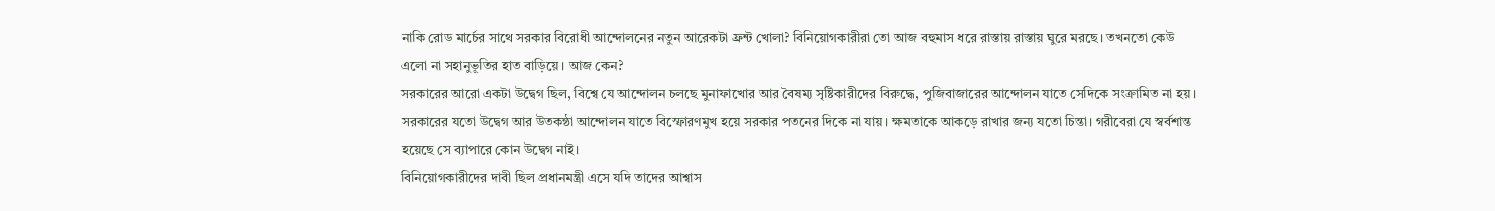নাকি রোড মার্চের সাথে সরকার বিরোধী আন্দোলনের নতুন আরেকটা ফ্রন্ট খোলা? বিনিয়োগকারীরা তো আজ বহুমাস ধরে রাস্তায় রাস্তায় ঘুরে মরছে। তখনতো কেউ এলো না সহানুভূতির হাত বাড়িয়ে। আজ কেন?
সরকারের আরো একটা উদ্বেগ ছিল, বিশ্বে যে আন্দোলন চলছে মুনাফাখোর আর বৈষম্য সৃষ্টিকারীদের বিরুদ্ধে, পুজিবাজারের আন্দোলন যাতে সেদিকে সংক্রামিত না হয়। সরকারের যতো উদ্বেগ আর উতকন্ঠা আন্দোলন যাতে বিস্ফোরণমুখ হয়ে সরকার পতনের দিকে না যায়। ক্ষমতাকে আকড়ে রাখার জন্য যতো চিন্তা। গরীবেরা যে স্বর্বশান্ত হয়েছে সে ব্যাপারে কোন উদ্বেগ নাই।
বিনিয়োগকারীদের দাবী ছিল প্রধানমন্ত্রী এসে যদি তাদের আশ্বাস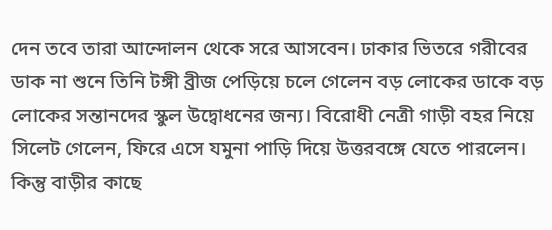দেন তবে তারা আন্দোলন থেকে সরে আসবেন। ঢাকার ভিতরে গরীবের ডাক না শুনে তিনি টঙ্গী ব্রীজ পেড়িয়ে চলে গেলেন বড় লোকের ডাকে বড় লোকের সন্তানদের স্কুল উদ্বোধনের জন্য। বিরোধী নেত্রী গাড়ী বহর নিয়ে সিলেট গেলেন, ফিরে এসে যমুনা পাড়ি দিয়ে উত্তরবঙ্গে যেতে পারলেন। কিন্তু বাড়ীর কাছে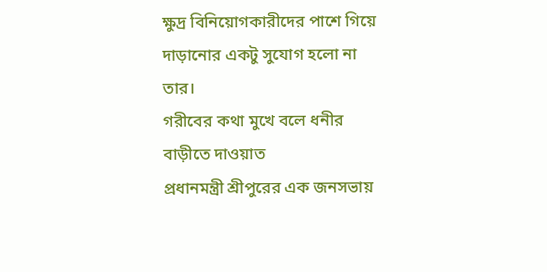ক্ষুদ্র বিনিয়োগকারীদের পাশে গিয়ে দাড়ানোর একটু সুযোগ হলো না তার।
গরীবের কথা মুখে বলে ধনীর বাড়ীতে দাওয়াত
প্রধানমন্ত্রী শ্রীপুরের এক জনসভায়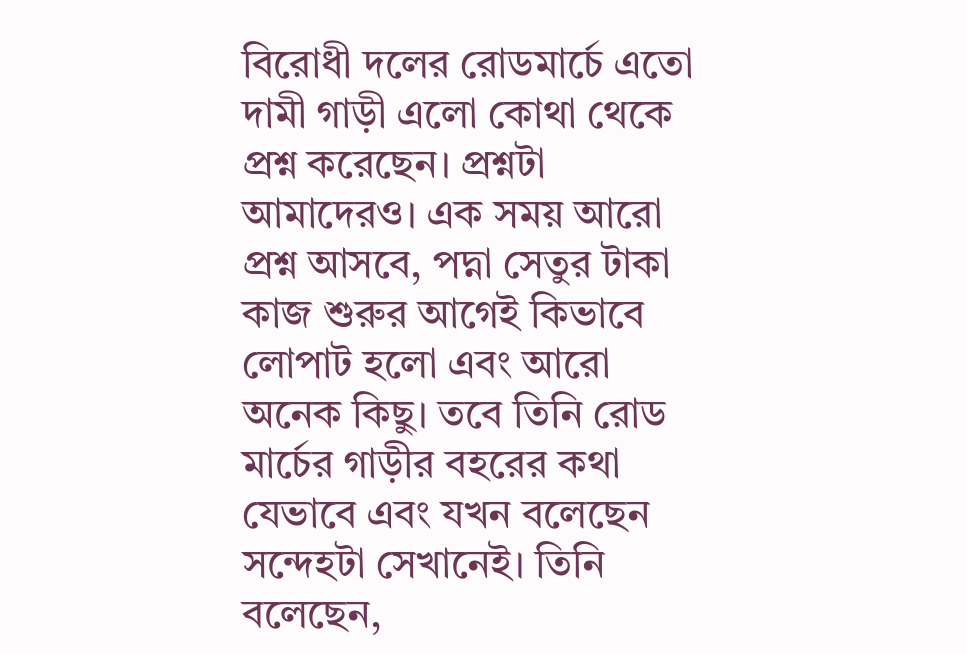বিরোধী দলের রোডমার্চে এতো দামী গাড়ী এলো কোথা থেকে প্রশ্ন করেছেন। প্রশ্নটা আমাদেরও। এক সময় আরো প্রশ্ন আসবে, পদ্না সেতুর টাকা কাজ শুরুর আগেই কিভাবে লোপাট হলো এবং আরো অনেক কিছু। তবে তিনি রোড মার্চের গাড়ীর বহরের কথা যেভাবে এবং যখন বলেছেন সন্দেহটা সেখানেই। তিনি বলেছেন,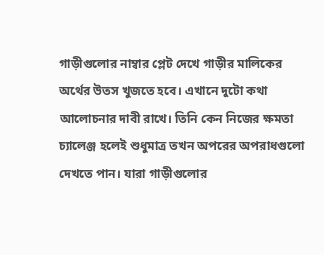গাড়ীগুলোর নাম্বার প্লেট দেখে গাড়ীর মালিকের অর্থের উতস খুজতে হবে। এখানে দুটো কথা আলোচনার দাবী রাখে। তিনি কেন নিজের ক্ষমতা চ্যালেঞ্জ হলেই শুধুমাত্র তখন অপরের অপরাধগুলো দেখতে পান। যারা গাড়ীগুলোর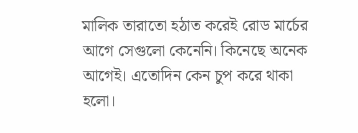মালিক তারাতো হঠাত করেই রোড মার্চের আগে সেগুলো কেনেনি। কিনেছে অনেক আগেই। এতোদিন কেন চুপ করে থাকা হলো।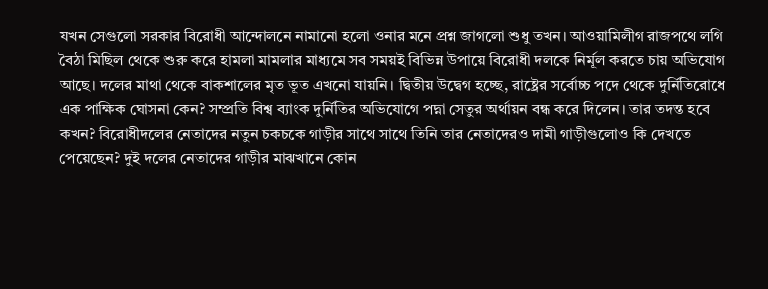যখন সেগুলো সরকার বিরোধী আন্দোলনে নামানো হলো ওনার মনে প্রশ্ন জাগলো শুধু তখন। আওয়ামিলীগ রাজপথে লগি বৈঠা মিছিল থেকে শুরু করে হামলা মামলার মাধ্যমে সব সময়ই বিভিন্ন উপায়ে বিরোধী দলকে নির্মূল করতে চায় অভিযোগ আছে। দলের মাথা থেকে বাকশালের মৃত ভূত এখনো যায়নি। দ্বিতীয় উদ্বেগ হচ্ছে, রাষ্ট্রের সর্বোচ্চ পদে থেকে দুর্নিতিরোধে এক পাক্ষিক ঘোসনা কেন? সম্প্রতি বিশ্ব ব্যাংক দুর্নিতির অভিযোগে পদ্না সেতুর অর্থায়ন বন্ধ করে দিলেন। তার তদন্ত হবে কখন? বিরোধীদলের নেতাদের নতুন চকচকে গাড়ীর সাথে সাথে তিনি তার নেতাদেরও দামী গাড়ীগুলোও কি দেখতে পেয়েছেন? দুই দলের নেতাদের গাড়ীর মাঝখানে কোন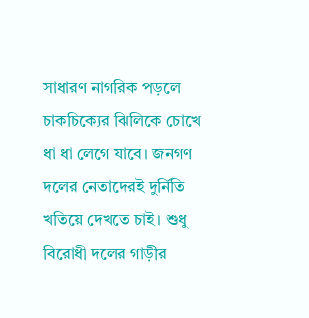সাধারণ নাগরিক পড়লে চাকচিক্যের ঝিলিকে চোখে ধা ধা লেগে যাবে। জনগণ দলের নেতাদেরই দুর্নিতি খতিয়ে দেখতে চাই। শুধু বিরোধী দলের গাড়ীর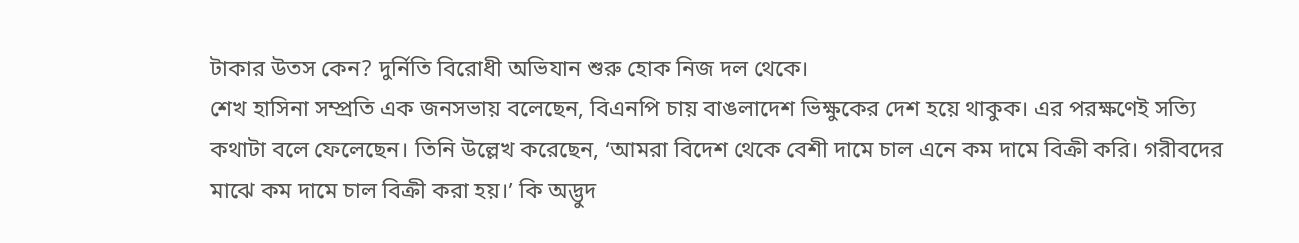টাকার উতস কেন? দুর্নিতি বিরোধী অভিযান শুরু হোক নিজ দল থেকে।
শেখ হাসিনা সম্প্রতি এক জনসভায় বলেছেন, বিএনপি চায় বাঙলাদেশ ভিক্ষুকের দেশ হয়ে থাকুক। এর পরক্ষণেই সত্যি কথাটা বলে ফেলেছেন। তিনি উল্লেখ করেছেন, ‘আমরা বিদেশ থেকে বেশী দামে চাল এনে কম দামে বিক্রী করি। গরীবদের মাঝে কম দামে চাল বিক্রী করা হয়।’ কি অদ্ভুদ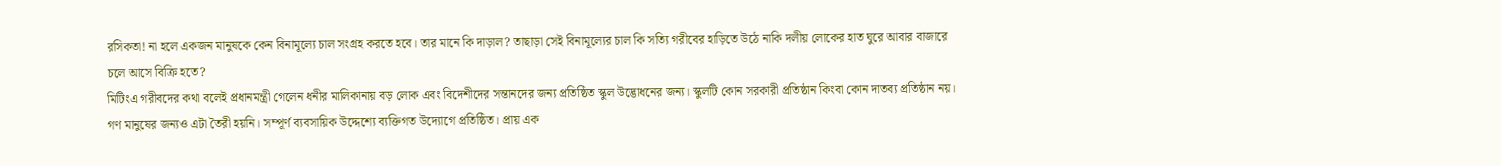রসিকতা! না হলে একজন মানুষকে কেন বিনামূল্যে চাল সংগ্রহ করতে হবে। তার মানে কি দাড়াল? তাছাড়া সেই বিনামূল্যের চাল কি সত্যি গরীবের হাড়িতে উঠে নাকি দলীয় লোকের হাত ঘুরে আবার বাজারে চলে আসে বিক্রি হতে?
মিটিংএ গরীবদের কথা বলেই প্রধানমন্ত্রী গেলেন ধনীর মালিকানায় বড় লোক এবং বিদেশীদের সন্তানদের জন্য প্রতিষ্ঠিত স্কুল উদ্ভোধনের জন্য। স্কুলটি কোন সরকারী প্রতিষ্ঠান কিংবা কোন দাতব্য প্রতিষ্ঠান নয়। গণ মানুষের জন্যও এটা তৈরী হয়নি। সম্পূর্ণ ব্যবসায়িক উদ্দেশ্যে ব্যক্তিগত উদ্যোগে প্রতিষ্ঠিত। প্রায় এক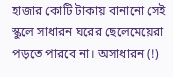হাজার কোটি টাকায় বানানো সেই স্কুলে সাধারন ঘরের ছেলেমেয়েরা পড়তে পারবে না। অসাধারন (!)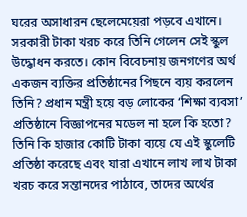ঘরের অসাধারন ছেলেমেয়েরা পড়বে এখানে। সরকারী টাকা খরচ করে তিনি গেলেন সেই স্কুল উদ্ধোধন করতে। কোন বিবেচনায় জনগণের অর্থ একজন ব্যক্তির প্রতিষ্ঠানের পিছনে ব্যয় করলেন তিনি? প্রধান মন্ত্রী হয়ে বড় লোকের ‘শিক্ষা ব্যবসা’ প্রতিষ্ঠানে বিজ্ঞাপনের মডেল না হলে কি হতো? তিনি কি হাজার কোটি টাকা ব্যয়ে যে এই স্কুলেটি প্রতিষ্ঠা করেছে এবং যারা এখানে লাখ লাখ টাকা খরচ করে সন্তানদের পাঠাবে, তাদের অর্থের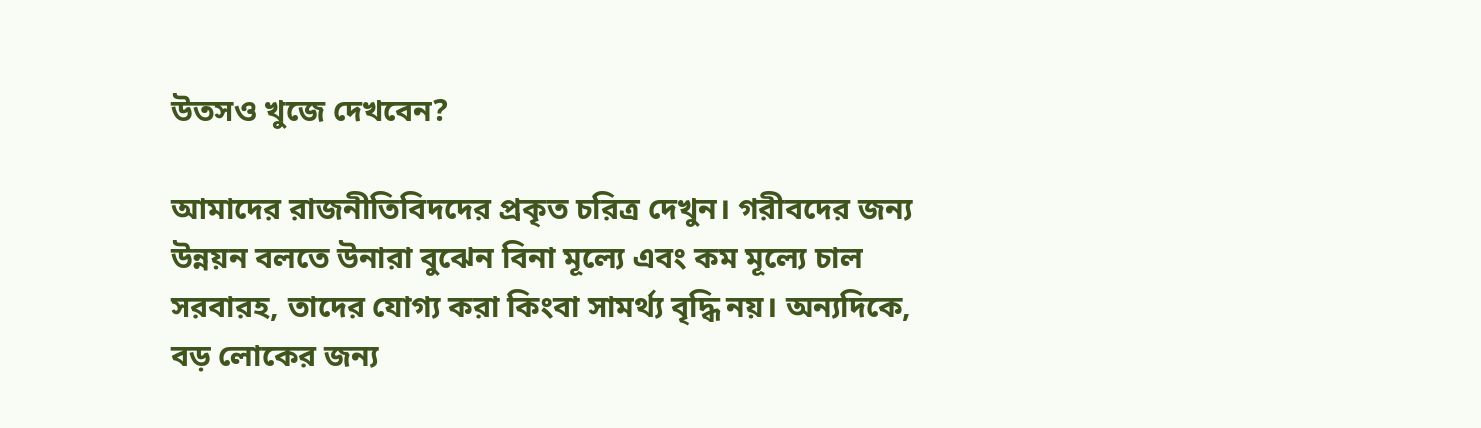উতসও খুজে দেখবেন?

আমাদের রাজনীতিবিদদের প্রকৃত চরিত্র দেখুন। গরীবদের জন্য উন্নয়ন বলতে উনারা বুঝেন বিনা মূল্যে এবং কম মূল্যে চাল সরবারহ, তাদের যোগ্য করা কিংবা সামর্থ্য বৃদ্ধি নয়। অন্যদিকে, বড় লোকের জন্য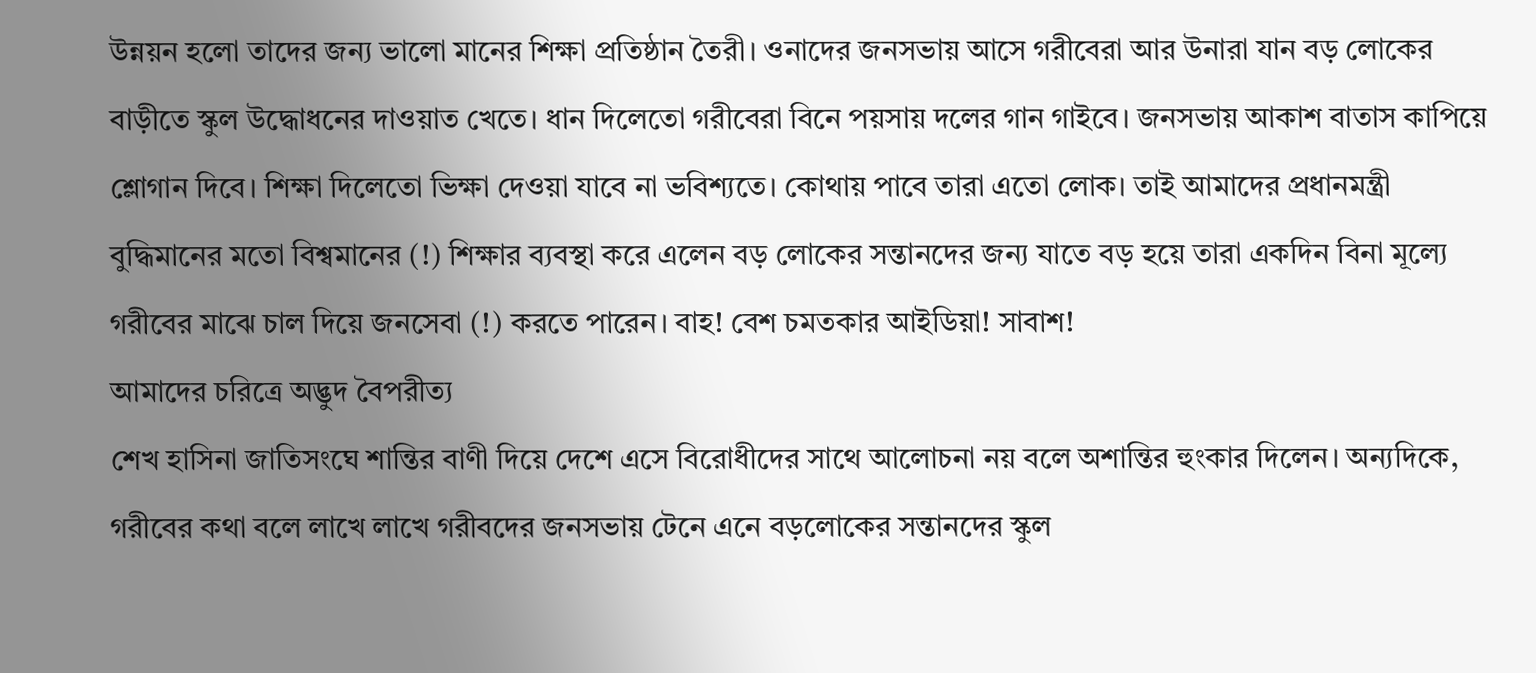উন্নয়ন হলো তাদের জন্য ভালো মানের শিক্ষা প্রতিষ্ঠান তৈরী। ওনাদের জনসভায় আসে গরীবেরা আর উনারা যান বড় লোকের বাড়ীতে স্কুল উদ্ধোধনের দাওয়াত খেতে। ধান দিলেতো গরীবেরা বিনে পয়সায় দলের গান গাইবে। জনসভায় আকাশ বাতাস কাপিয়ে শ্লোগান দিবে। শিক্ষা দিলেতো ভিক্ষা দেওয়া যাবে না ভবিশ্যতে। কোথায় পাবে তারা এতো লোক। তাই আমাদের প্রধানমন্ত্রী বুদ্ধিমানের মতো বিশ্বমানের (!) শিক্ষার ব্যবস্থা করে এলেন বড় লোকের সন্তানদের জন্য যাতে বড় হয়ে তারা একদিন বিনা মূল্যে গরীবের মাঝে চাল দিয়ে জনসেবা (!) করতে পারেন। বাহ! বেশ চমতকার আইডিয়া! সাবাশ!
আমাদের চরিত্রে অদ্ভুদ বৈপরীত্য
শেখ হাসিনা জাতিসংঘে শান্তির বাণী দিয়ে দেশে এসে বিরোধীদের সাথে আলোচনা নয় বলে অশান্তির হুংকার দিলেন। অন্যদিকে, গরীবের কথা বলে লাখে লাখে গরীবদের জনসভায় টেনে এনে বড়লোকের সন্তানদের স্কুল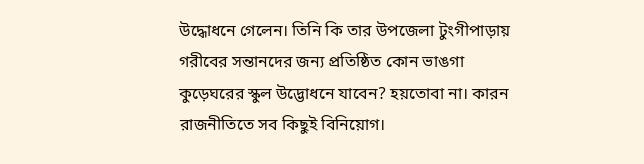উদ্ধোধনে গেলেন। তিনি কি তার উপজেলা টুংগীপাড়ায় গরীবের সন্তানদের জন্য প্রতিষ্ঠিত কোন ভাঙগা কুড়েঘরের স্কুল উদ্ভোধনে যাবেন? হয়তোবা না। কারন রাজনীতিতে সব কিছুই বিনিয়োগ।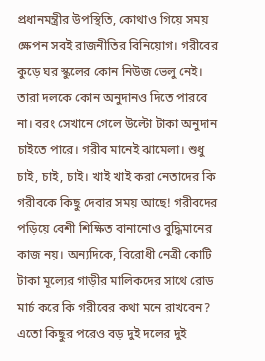প্রধানমন্ত্রীর উপস্থিতি, কোথাও গিয়ে সময় ক্ষেপন সবই রাজনীতির বিনিয়োগ। গরীবের কুড়ে ঘর স্কুলের কোন নিউজ ভেলু নেই। তারা দলকে কোন অনুদানও দিতে পারবে না। বরং সেখানে গেলে উল্টো টাকা অনুদান চাইতে পারে। গরীব মানেই ঝামেলা। শুধু চাই, চাই, চাই। খাই খাই করা নেতাদের কি গরীবকে কিছু দেবার সময় আছে! গরীবদের পড়িয়ে বেশী শিক্ষিত বানানোও বুদ্ধিমানের কাজ নয়। অন্যদিকে, বিরোধী নেত্রী কোটি টাকা মূল্যের গাড়ীর মালিকদের সাথে রোড মার্চ করে কি গরীবের কথা মনে রাখবেন?
এতো কিছুর পরেও বড় দুই দলের দুই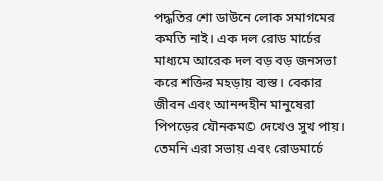পদ্ধতির শো ডাউনে লোক সমাগমের কমতি নাই। এক দল রোড মার্চের মাধ্যমে আরেক দল বড় বড় জনসভা করে শক্তির মহড়ায় ব্যস্ত। বেকার জীবন এবং আনন্দহীন মানুষেরা পিপড়ের যৌনকম© দেখেও সুখ পায়। তেমনি এরা সভায় এবং রোডমার্চে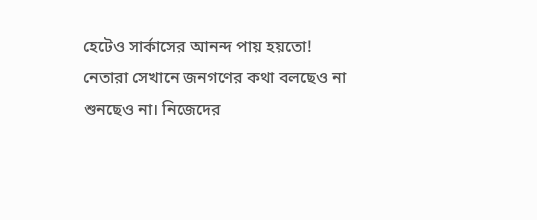হেটেও সার্কাসের আনন্দ পায় হয়তো! নেতারা সেখানে জনগণের কথা বলছেও না শুনছেও না। নিজেদের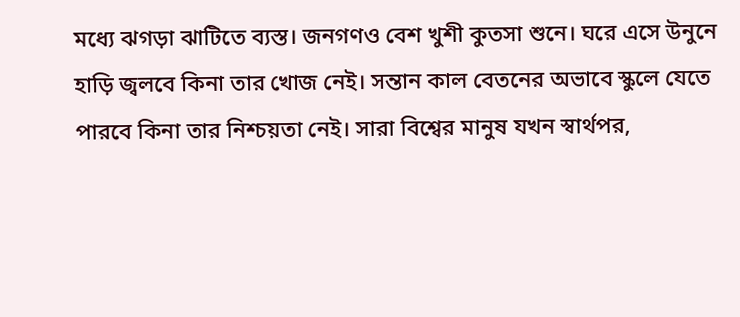মধ্যে ঝগড়া ঝাটিতে ব্যস্ত। জনগণও বেশ খুশী কুতসা শুনে। ঘরে এসে উনুনে হাড়ি জ্বলবে কিনা তার খোজ নেই। সন্তান কাল বেতনের অভাবে স্কুলে যেতে পারবে কিনা তার নিশ্চয়তা নেই। সারা বিশ্বের মানুষ যখন স্বার্থপর,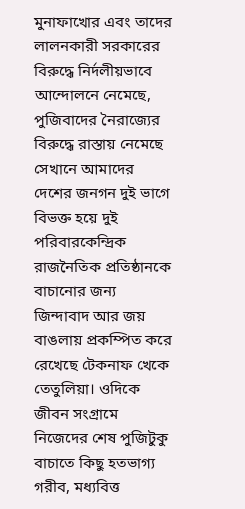মুনাফাখোর এবং তাদের লালনকারী সরকারের বিরুদ্ধে নির্দলীয়ভাবে আন্দোলনে নেমেছে, পুজিবাদের নৈরাজ্যের বিরুদ্ধে রাস্তায় নেমেছে সেখানে আমাদের দেশের জনগন দুই ভাগে বিভক্ত হয়ে দুই পরিবারকেন্দ্রিক রাজনৈতিক প্রতিষ্ঠানকে বাচানোর জন্য জিন্দাবাদ আর জয় বাঙলায় প্রকম্পিত করে রেখেছে টেকনাফ খেকে তেতুলিয়া। ওদিকে জীবন সংগ্রামে নিজেদের শেষ পুজিটুকু বাচাতে কিছু হতভাগ্য গরীব, মধ্যবিত্ত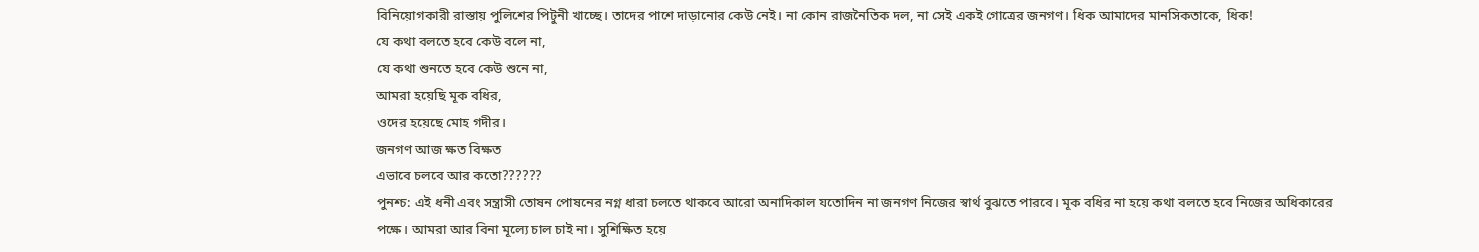বিনিয়োগকারী রাস্তায় পুলিশের পিটুনী খাচ্ছে। তাদের পাশে দাড়ানোর কেউ নেই। না কোন রাজনৈতিক দল, না সেই একই গোত্রের জনগণ। ধিক আমাদের মানসিকতাকে, ধিক!
যে কথা বলতে হবে কেউ বলে না,
যে কথা শুনতে হবে কেউ শুনে না,
আমরা হয়েছি মূক বধির,
ওদের হয়েছে মোহ গদীর।
জনগণ আজ ক্ষত বিক্ষত
এভাবে চলবে আর কতো??????
পুনশ্চ: এই ধনী এবং সন্ত্রাসী তোষন পোষনের নগ্ন ধারা চলতে থাকবে আরো অনাদিকাল যতোদিন না জনগণ নিজের স্বার্থ বুঝতে পারবে। মূক বধির না হয়ে কথা বলতে হবে নিজের অধিকারের পক্ষে। আমরা আর বিনা মূল্যে চাল চাই না। সুশিক্ষিত হয়ে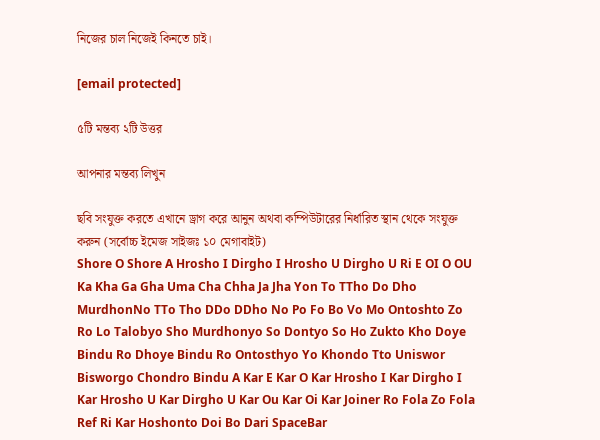নিজের চাল নিজেই কিনতে চাই।

[email protected]

৫টি মন্তব্য ২টি উত্তর

আপনার মন্তব্য লিখুন

ছবি সংযুক্ত করতে এখানে ড্রাগ করে আনুন অথবা কম্পিউটারের নির্ধারিত স্থান থেকে সংযুক্ত করুন (সর্বোচ্চ ইমেজ সাইজঃ ১০ মেগাবাইট)
Shore O Shore A Hrosho I Dirgho I Hrosho U Dirgho U Ri E OI O OU Ka Kha Ga Gha Uma Cha Chha Ja Jha Yon To TTho Do Dho MurdhonNo TTo Tho DDo DDho No Po Fo Bo Vo Mo Ontoshto Zo Ro Lo Talobyo Sho Murdhonyo So Dontyo So Ho Zukto Kho Doye Bindu Ro Dhoye Bindu Ro Ontosthyo Yo Khondo Tto Uniswor Bisworgo Chondro Bindu A Kar E Kar O Kar Hrosho I Kar Dirgho I Kar Hrosho U Kar Dirgho U Kar Ou Kar Oi Kar Joiner Ro Fola Zo Fola Ref Ri Kar Hoshonto Doi Bo Dari SpaceBar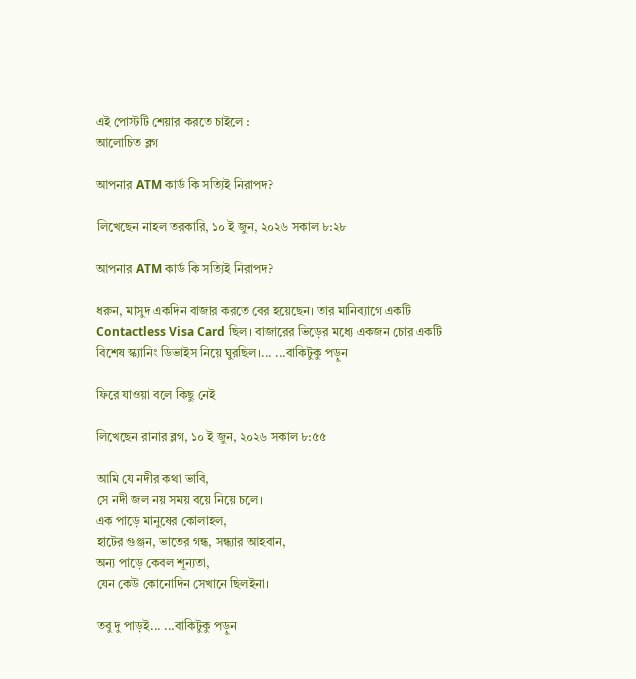এই পোস্টটি শেয়ার করতে চাইলে :
আলোচিত ব্লগ

আপনার ATM কার্ড কি সত্যিই নিরাপদ?

লিখেছেন নাহল তরকারি, ১০ ই জুন, ২০২৬ সকাল ৮:২৮

আপনার ATM কার্ড কি সত্যিই নিরাপদ?

ধরুন, মাসুদ একদিন বাজার করতে বের হয়েছেন। তার মানিব্যাগে একটি Contactless Visa Card ছিল। বাজারের ভিড়ের মধ্যে একজন চোর একটি বিশেষ স্ক্যানিং ডিভাইস নিয়ে ঘুরছিল।... ...বাকিটুকু পড়ুন

ফিরে যাওয়া বলে কিছু নেই

লিখেছেন রানার ব্লগ, ১০ ই জুন, ২০২৬ সকাল ৮:৫৫

আমি যে নদীর কথা ভাবি,
সে নদী জল নয় সময় বয়ে নিয়ে চলে।
এক পাড়ে মানুষের কোলাহল,
হাটের গুঞ্জন, ভাতের গন্ধ, সন্ধ্যার আহবান,
অন্য পাড়ে কেবল শূন্যতা,
যেন কেউ কোনোদিন সেখানে ছিলইনা।

তবু দু পাড়ই... ...বাকিটুকু পড়ুন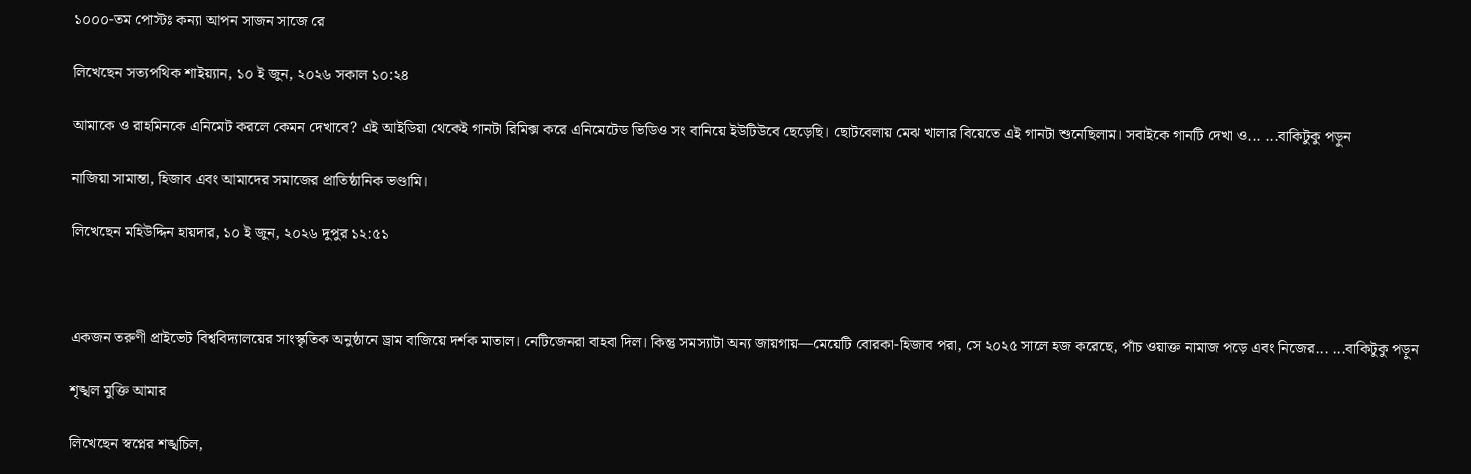১০০০-তম পোস্টঃ কন্যা আপন সাজন সাজে রে

লিখেছেন সত্যপথিক শাইয়্যান, ১০ ই জুন, ২০২৬ সকাল ১০:২৪

আমাকে ও রাহমিনকে এনিমেট করলে কেমন দেখাবে? এই আইডিয়া থেকেই গানটা রিমিক্স করে এনিমেটেড ভিডিও সং বানিয়ে ইউটিউবে ছেড়েছি। ছোটবেলায় মেঝ খালার বিয়েতে এই গানটা শুনেছিলাম। সবাইকে গানটি দেখা ও... ...বাকিটুকু পড়ুন

নাজিয়া সামান্তা, হিজাব এবং আমাদের সমাজের প্রাতিষ্ঠানিক ভণ্ডামি।

লিখেছেন মহিউদ্দিন হায়দার, ১০ ই জুন, ২০২৬ দুপুর ১২:৫১



একজন তরুণী প্রাইভেট বিশ্ববিদ্যালয়ের সাংস্কৃতিক অনুষ্ঠানে ড্রাম বাজিয়ে দর্শক মাতাল। নেটিজেনরা বাহবা দিল। কিন্তু সমস্যাটা অন্য জায়গায়—মেয়েটি বোরকা-হিজাব পরা, সে ২০২৫ সালে হজ করেছে, পাঁচ ওয়াক্ত নামাজ পড়ে এবং নিজের... ...বাকিটুকু পড়ুন

শৃঙ্খল মুক্তি আমার

লিখেছেন স্বপ্নের শঙ্খচিল,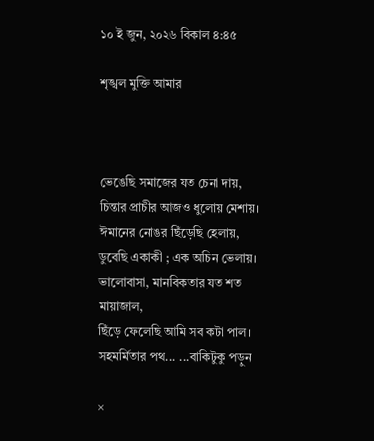১০ ই জুন, ২০২৬ বিকাল ৪:৪৫

শৃঙ্খল মুক্তি আমার



ভেঙেছি সমাজের যত চেনা দায়,
চিন্তার প্রাচীর আজও ধুলোয় মেশায়।
ঈমানের নোঙর ছিঁড়েছি হেলায়,
ডুবেছি একাকী ; এক অচিন ভেলায়।
ভালোবাসা, মানবিকতার যত শত মায়াজাল,
ছিঁড়ে ফেলেছি আমি সব কটা পাল।
সহমর্মিতার পথ... ...বাকিটুকু পড়ুন

×